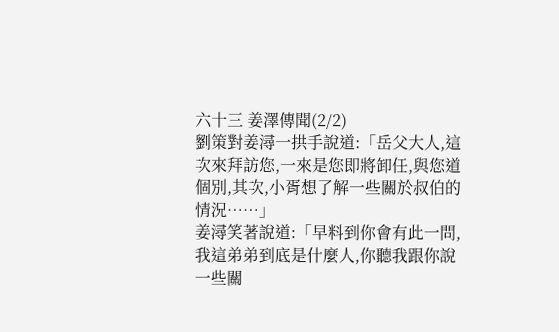六十三 姜澤傳聞(2/2)
劉策對姜潯一拱手說道:「岳父大人,這次來拜訪您,一來是您即將卸任,與您道個別,其次,小胥想了解一些關於叔伯的情況……」
姜潯笑著說道:「早料到你會有此一問,我這弟弟到底是什麼人,你聽我跟你說一些關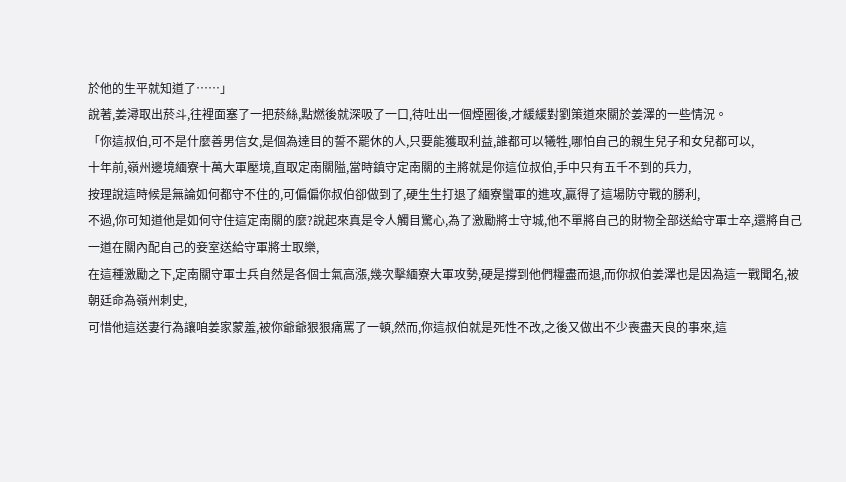於他的生平就知道了……」
說著,姜潯取出菸斗,往裡面塞了一把菸絲,點燃後就深吸了一口,待吐出一個煙圈後,才緩緩對劉策道來關於姜澤的一些情況。
「你這叔伯,可不是什麼善男信女,是個為達目的誓不罷休的人,只要能獲取利益,誰都可以犧牲,哪怕自己的親生兒子和女兒都可以,
十年前,嶺州邊境緬寮十萬大軍壓境,直取定南關隘,當時鎮守定南關的主將就是你這位叔伯,手中只有五千不到的兵力,
按理說這時候是無論如何都守不住的,可偏偏你叔伯卻做到了,硬生生打退了緬寮蠻軍的進攻,贏得了這場防守戰的勝利,
不過,你可知道他是如何守住這定南關的麼?說起來真是令人觸目驚心,為了激勵將士守城,他不單將自己的財物全部送給守軍士卒,還將自己一道在關內配自己的妾室送給守軍將士取樂,
在這種激勵之下,定南關守軍士兵自然是各個士氣高漲,幾次擊緬寮大軍攻勢,硬是撐到他們糧盡而退,而你叔伯姜澤也是因為這一戰聞名,被朝廷命為嶺州刺史,
可惜他這送妻行為讓咱姜家蒙羞,被你爺爺狠狠痛罵了一頓,然而,你這叔伯就是死性不改,之後又做出不少喪盡天良的事來,這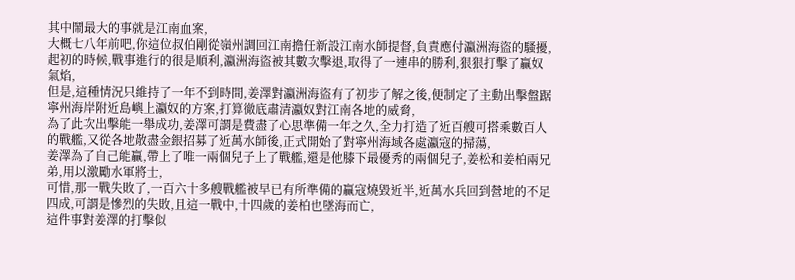其中鬧最大的事就是江南血案,
大概七八年前吧,你這位叔伯剛從嶺州調回江南擔任新設江南水師提督,負責應付瀛洲海盜的騷擾,起初的時候,戰事進行的很是順利,瀛洲海盜被其數次擊退,取得了一連串的勝利,狠狠打擊了贏奴氣焰,
但是,這種情況只維持了一年不到時間,姜澤對瀛洲海盜有了初步了解之後,便制定了主動出擊盤踞寧州海岸附近島嶼上瀛奴的方案,打算徹底肅清瀛奴對江南各地的威脅,
為了此次出擊能一舉成功,姜澤可謂是費盡了心思準備一年之久,全力打造了近百艘可搭乘數百人的戰艦,又從各地散盡金銀招募了近萬水師後,正式開始了對寧州海域各處瀛寇的掃蕩,
姜澤為了自己能贏,帶上了唯一兩個兒子上了戰艦,還是他膝下最優秀的兩個兒子,姜松和姜柏兩兄弟,用以激勵水軍將士,
可惜,那一戰失敗了,一百六十多艘戰艦被早已有所準備的贏寇燒毀近半,近萬水兵回到營地的不足四成,可謂是慘烈的失敗,且這一戰中,十四歲的姜柏也墜海而亡,
這件事對姜澤的打擊似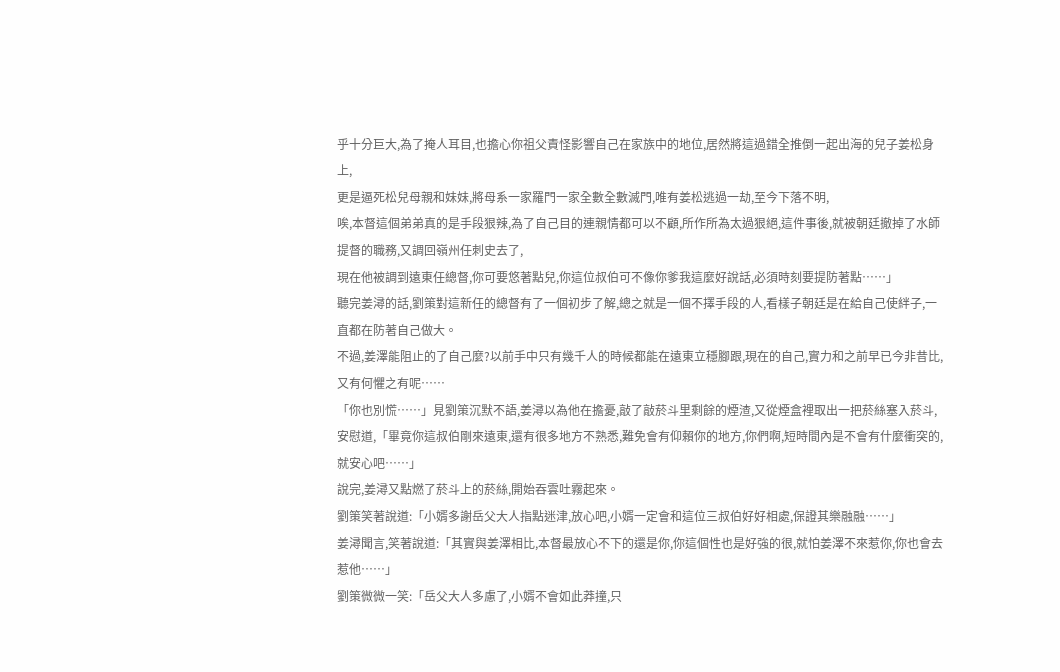乎十分巨大,為了掩人耳目,也擔心你祖父責怪影響自己在家族中的地位,居然將這過錯全推倒一起出海的兒子姜松身上,
更是逼死松兒母親和妹妹,將母系一家羅門一家全數全數滅門,唯有姜松逃過一劫,至今下落不明,
唉,本督這個弟弟真的是手段狠辣,為了自己目的連親情都可以不顧,所作所為太過狠絕,這件事後,就被朝廷撤掉了水師提督的職務,又調回嶺州任刺史去了,
現在他被調到遠東任總督,你可要悠著點兒,你這位叔伯可不像你爹我這麼好說話,必須時刻要提防著點……」
聽完姜潯的話,劉策對這新任的總督有了一個初步了解,總之就是一個不擇手段的人,看樣子朝廷是在給自己使絆子,一直都在防著自己做大。
不過,姜澤能阻止的了自己麼?以前手中只有幾千人的時候都能在遠東立穩腳跟,現在的自己,實力和之前早已今非昔比,又有何懼之有呢……
「你也別慌……」見劉策沉默不語,姜潯以為他在擔憂,敲了敲菸斗里剩餘的煙渣,又從煙盒裡取出一把菸絲塞入菸斗,安慰道,「畢竟你這叔伯剛來遠東,還有很多地方不熟悉,難免會有仰賴你的地方,你們啊,短時間內是不會有什麼衝突的,就安心吧……」
說完,姜潯又點燃了菸斗上的菸絲,開始吞雲吐霧起來。
劉策笑著說道:「小婿多謝岳父大人指點迷津,放心吧,小婿一定會和這位三叔伯好好相處,保證其樂融融……」
姜潯聞言,笑著說道:「其實與姜澤相比,本督最放心不下的還是你,你這個性也是好強的很,就怕姜澤不來惹你,你也會去惹他……」
劉策微微一笑:「岳父大人多慮了,小婿不會如此莽撞,只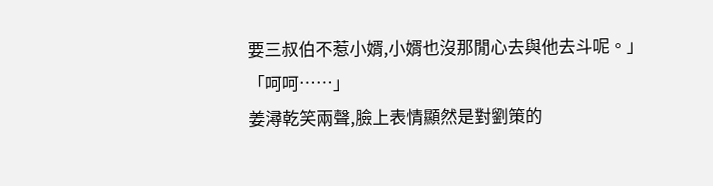要三叔伯不惹小婿,小婿也沒那閒心去與他去斗呢。」
「呵呵……」
姜潯乾笑兩聲,臉上表情顯然是對劉策的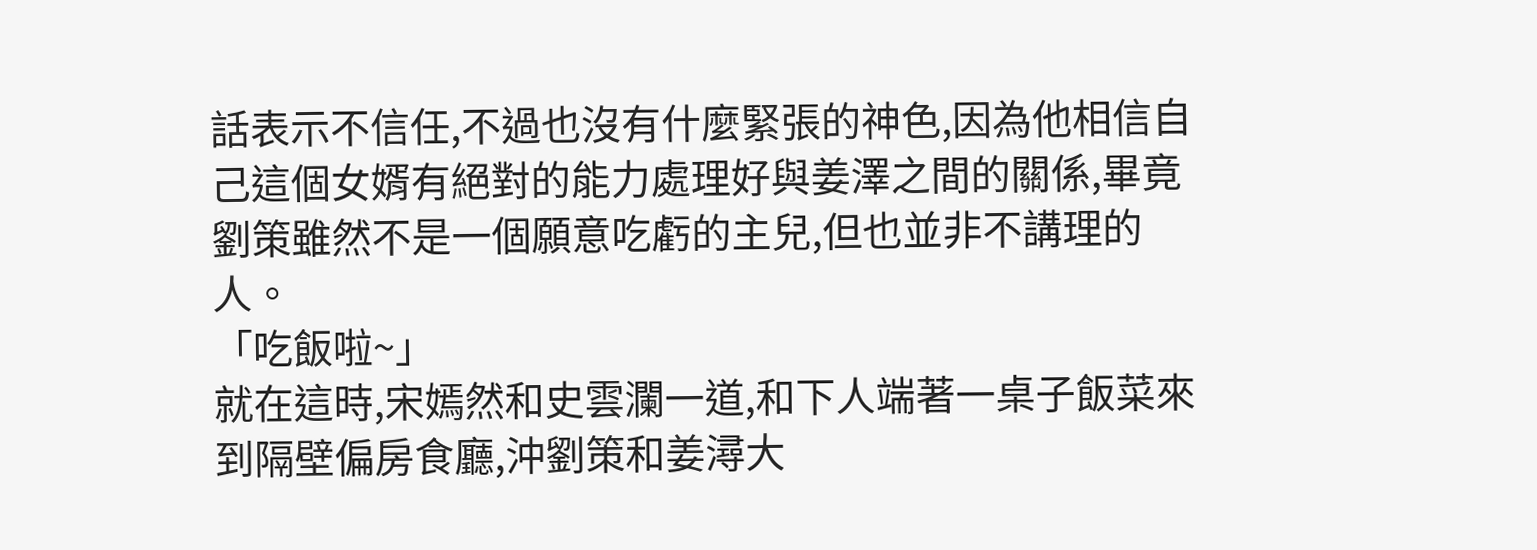話表示不信任,不過也沒有什麼緊張的神色,因為他相信自己這個女婿有絕對的能力處理好與姜澤之間的關係,畢竟劉策雖然不是一個願意吃虧的主兒,但也並非不講理的人。
「吃飯啦~」
就在這時,宋嫣然和史雲瀾一道,和下人端著一桌子飯菜來到隔壁偏房食廳,沖劉策和姜潯大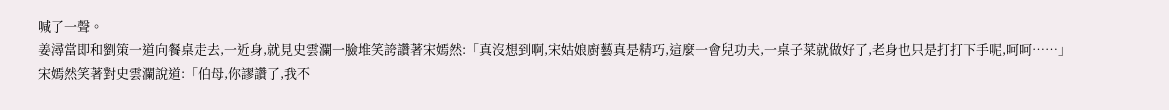喊了一聲。
姜潯當即和劉策一道向餐桌走去,一近身,就見史雲瀾一臉堆笑誇讚著宋嫣然:「真沒想到啊,宋姑娘廚藝真是精巧,這麼一會兒功夫,一桌子菜就做好了,老身也只是打打下手呢,呵呵……」
宋嫣然笑著對史雲瀾說道:「伯母,你謬讚了,我不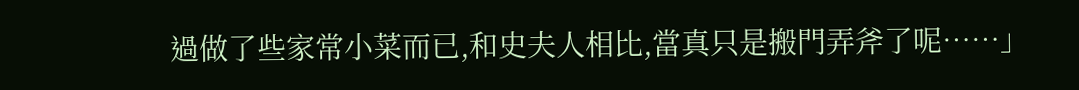過做了些家常小菜而已,和史夫人相比,當真只是搬門弄斧了呢……」